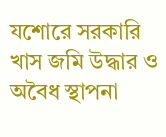যশোরে সরকারি খাস জমি উদ্ধার ও অবৈধ স্থাপনা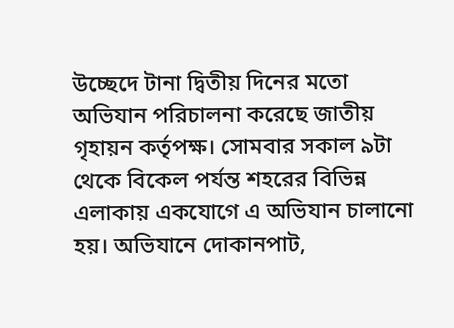উচ্ছেদে টানা দ্বিতীয় দিনের মতো অভিযান পরিচালনা করেছে জাতীয় গৃহায়ন কর্তৃপক্ষ। সোমবার সকাল ৯টা থেকে বিকেল পর্যন্ত শহরের বিভিন্ন এলাকায় একযোগে এ অভিযান চালানো হয়। অভিযানে দোকানপাট,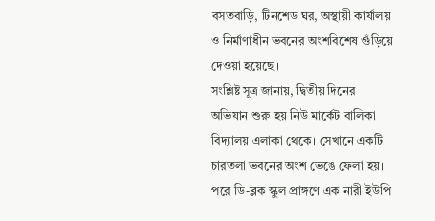বসতবাড়ি, টিনশেড ঘর, অস্থায়ী কার্যালয় ও নির্মাণাধীন ভবনের অংশবিশেষ গুঁড়িয়ে দেওয়া হয়েছে।
সংশ্লিষ্ট সূত্র জানায়, দ্বিতীয় দিনের অভিযান শুরু হয় নিউ মার্কেট বালিকা বিদ্যালয় এলাকা থেকে। সেখানে একটি চারতলা ভবনের অংশ ভেঙে ফেলা হয়। পরে ডি-ব্লক স্কুল প্রাঙ্গণে এক নারী ইউপি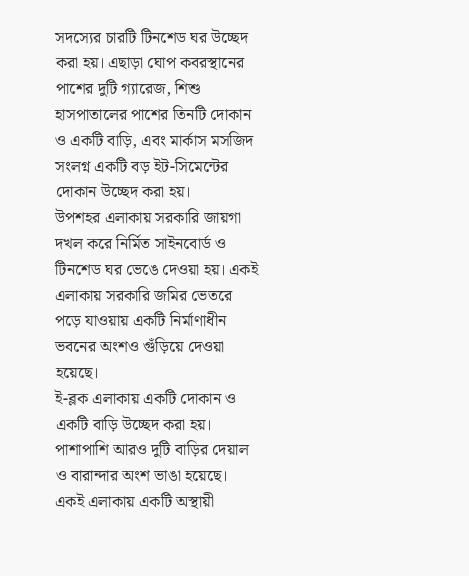সদস্যের চারটি টিনশেড ঘর উচ্ছেদ করা হয়। এছাড়া ঘোপ কবরস্থানের পাশের দুটি গ্যারেজ, শিশু হাসপাতালের পাশের তিনটি দোকান ও একটি বাড়ি, এবং মার্কাস মসজিদ সংলগ্ন একটি বড় ইট-সিমেন্টের দোকান উচ্ছেদ করা হয়।
উপশহর এলাকায় সরকারি জায়গা দখল করে নির্মিত সাইনবোর্ড ও টিনশেড ঘর ভেঙে দেওয়া হয়। একই এলাকায় সরকারি জমির ভেতরে পড়ে যাওয়ায় একটি নির্মাণাধীন ভবনের অংশও গুঁড়িয়ে দেওয়া হয়েছে।
ই-ব্লক এলাকায় একটি দোকান ও একটি বাড়ি উচ্ছেদ করা হয়। পাশাপাশি আরও দুটি বাড়ির দেয়াল ও বারান্দার অংশ ভাঙা হয়েছে। একই এলাকায় একটি অস্থায়ী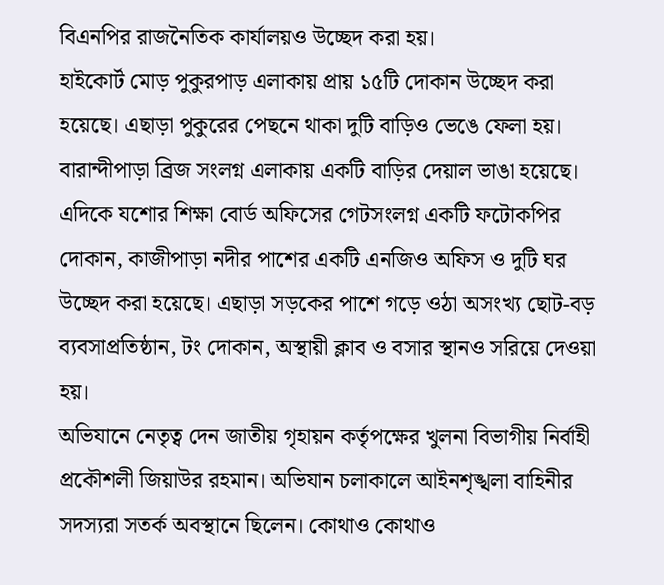বিএনপির রাজনৈতিক কার্যালয়ও উচ্ছেদ করা হয়।
হাইকোর্ট মোড় পুকুরপাড় এলাকায় প্রায় ১৫টি দোকান উচ্ছেদ করা হয়েছে। এছাড়া পুকুরের পেছনে থাকা দুটি বাড়িও ভেঙে ফেলা হয়। বারান্দীপাড়া ব্রিজ সংলগ্ন এলাকায় একটি বাড়ির দেয়াল ভাঙা হয়েছে।
এদিকে যশোর শিক্ষা বোর্ড অফিসের গেটসংলগ্ন একটি ফটোকপির দোকান, কাজীপাড়া নদীর পাশের একটি এনজিও অফিস ও দুটি ঘর উচ্ছেদ করা হয়েছে। এছাড়া সড়কের পাশে গড়ে ওঠা অসংখ্য ছোট-বড় ব্যবসাপ্রতিষ্ঠান, টং দোকান, অস্থায়ী ক্লাব ও বসার স্থানও সরিয়ে দেওয়া হয়।
অভিযানে নেতৃত্ব দেন জাতীয় গৃহায়ন কর্তৃপক্ষের খুলনা বিভাগীয় নির্বাহী প্রকৌশলী জিয়াউর রহমান। অভিযান চলাকালে আইনশৃঙ্খলা বাহিনীর সদস্যরা সতর্ক অবস্থানে ছিলেন। কোথাও কোথাও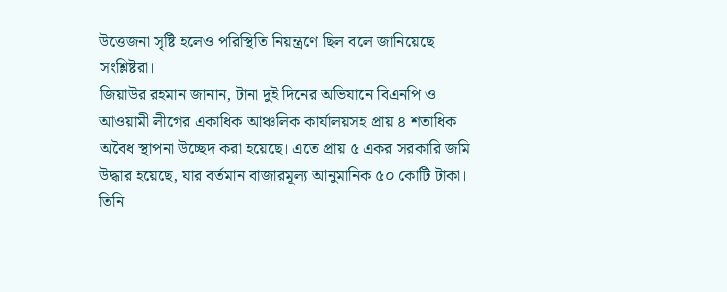উত্তেজনা সৃষ্টি হলেও পরিস্থিতি নিয়ন্ত্রণে ছিল বলে জানিয়েছে সংশ্লিষ্টরা।
জিয়াউর রহমান জানান, টানা দুই দিনের অভিযানে বিএনপি ও আওয়ামী লীগের একাধিক আঞ্চলিক কার্যালয়সহ প্রায় ৪ শতাধিক অবৈধ স্থাপনা উচ্ছেদ করা হয়েছে। এতে প্রায় ৫ একর সরকারি জমি উদ্ধার হয়েছে, যার বর্তমান বাজারমূল্য আনুমানিক ৫০ কোটি টাকা।
তিনি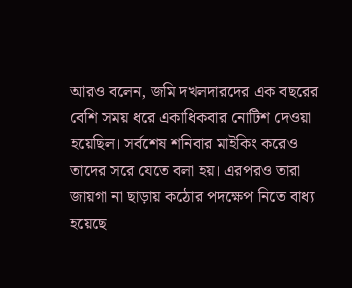আরও বলেন, জমি দখলদারদের এক বছরের বেশি সময় ধরে একাধিকবার নোটিশ দেওয়া হয়েছিল। সর্বশেষ শনিবার মাইকিং করেও তাদের সরে যেতে বলা হয়। এরপরও তারা জায়গা না ছাড়ায় কঠোর পদক্ষেপ নিতে বাধ্য হয়েছে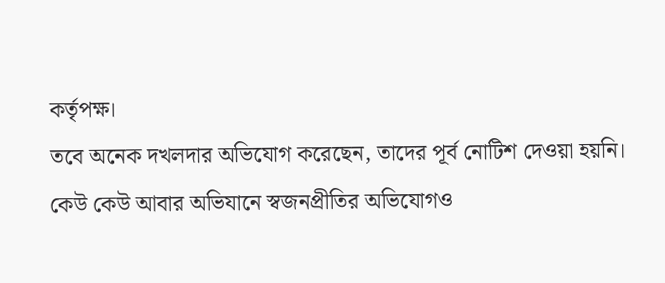কর্তৃপক্ষ।
তবে অনেক দখলদার অভিযোগ করেছেন, তাদের পূর্ব নোটিশ দেওয়া হয়নি। কেউ কেউ আবার অভিযানে স্বজনপ্রীতির অভিযোগও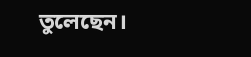তুলেছেন।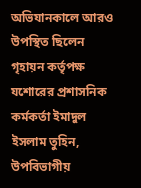অভিযানকালে আরও উপস্থিত ছিলেন গৃহায়ন কর্তৃপক্ষ যশোরের প্রশাসনিক কর্মকর্তা ইমাদুল ইসলাম তুহিন, উপবিভাগীয়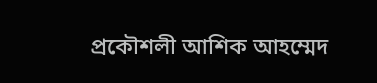প্রকৌশলী আশিক আহম্মেদ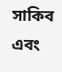সাকিব এবং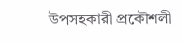উপসহকারী প্রকৌশলী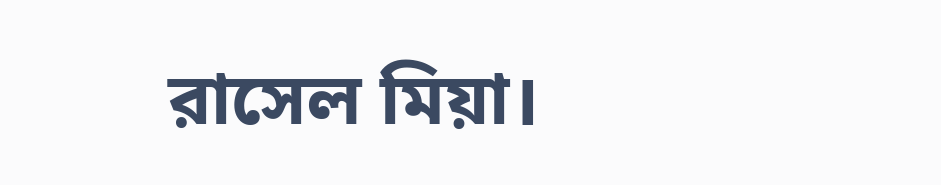রাসেল মিয়া।